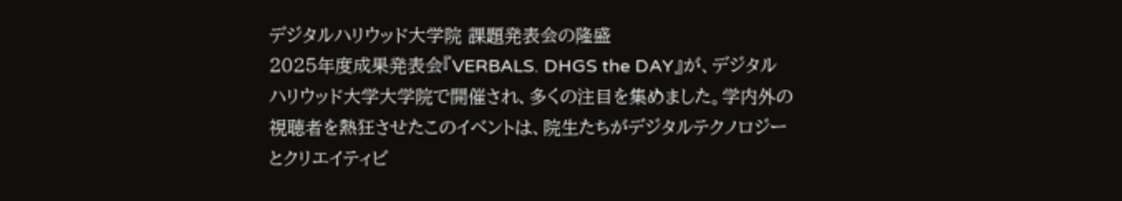デジタルハリウッド大学院 課題発表会の隆盛
2025年度成果発表会『VERBALS. DHGS the DAY』が、デジタルハリウッド大学大学院で開催され、多くの注目を集めました。学内外の視聴者を熱狂させたこのイベントは、院生たちがデジタルテクノロジーとクリエイティビ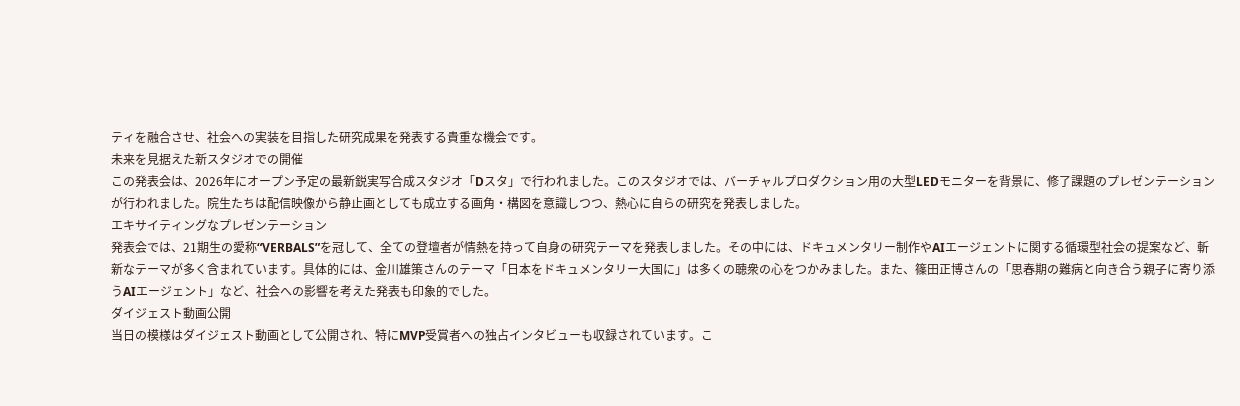ティを融合させ、社会への実装を目指した研究成果を発表する貴重な機会です。
未来を見据えた新スタジオでの開催
この発表会は、2026年にオープン予定の最新鋭実写合成スタジオ「Dスタ」で行われました。このスタジオでは、バーチャルプロダクション用の大型LEDモニターを背景に、修了課題のプレゼンテーションが行われました。院生たちは配信映像から静止画としても成立する画角・構図を意識しつつ、熱心に自らの研究を発表しました。
エキサイティングなプレゼンテーション
発表会では、21期生の愛称“VERBALS”を冠して、全ての登壇者が情熱を持って自身の研究テーマを発表しました。その中には、ドキュメンタリー制作やAIエージェントに関する循環型社会の提案など、斬新なテーマが多く含まれています。具体的には、金川雄策さんのテーマ「日本をドキュメンタリー大国に」は多くの聴衆の心をつかみました。また、篠田正博さんの「思春期の難病と向き合う親子に寄り添うAIエージェント」など、社会への影響を考えた発表も印象的でした。
ダイジェスト動画公開
当日の模様はダイジェスト動画として公開され、特にMVP受賞者への独占インタビューも収録されています。こ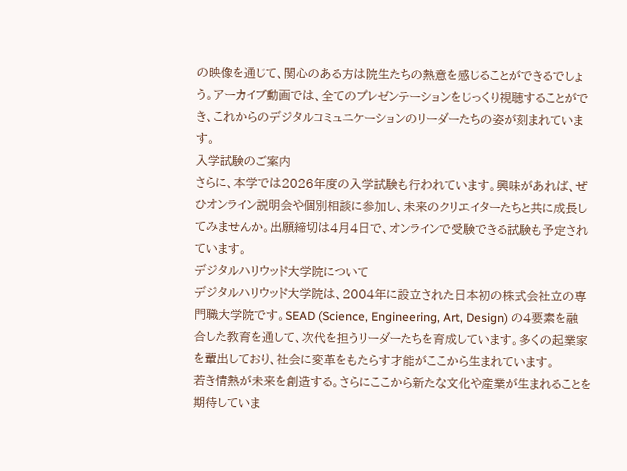の映像を通じて、関心のある方は院生たちの熱意を感じることができるでしょう。アーカイブ動画では、全てのプレゼンテーションをじっくり視聴することができ、これからのデジタルコミュニケーションのリーダーたちの姿が刻まれています。
入学試験のご案内
さらに、本学では2026年度の入学試験も行われています。興味があれば、ぜひオンライン説明会や個別相談に参加し、未来のクリエイターたちと共に成長してみませんか。出願締切は4月4日で、オンラインで受験できる試験も予定されています。
デジタルハリウッド大学院について
デジタルハリウッド大学院は、2004年に設立された日本初の株式会社立の専門職大学院です。SEAD (Science, Engineering, Art, Design) の4要素を融合した教育を通して、次代を担うリーダーたちを育成しています。多くの起業家を輩出しており、社会に変革をもたらす才能がここから生まれています。
若き情熱が未来を創造する。さらにここから新たな文化や産業が生まれることを期待していま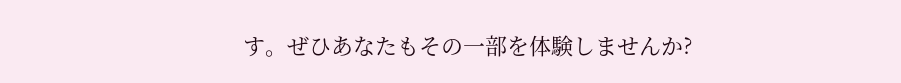す。ぜひあなたもその一部を体験しませんか?